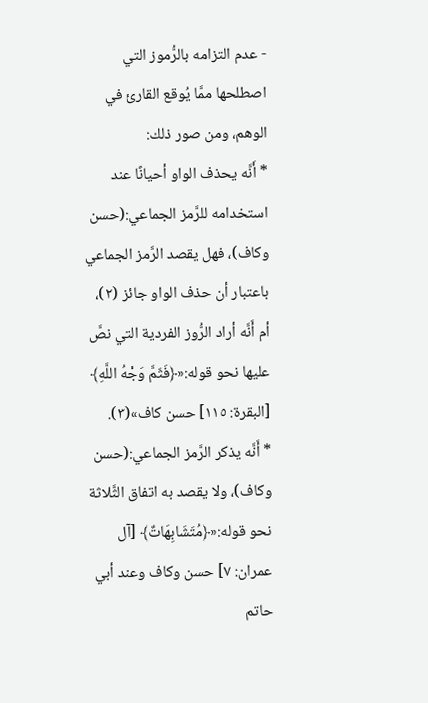- عدم التزامه بالرُّموز التي اصطلحها ممَّا يُوقع القارئ في الوهم، ومن صور ذلك:
* أَنَّه يحذف الواو أحيانًا عند استخدامه للرَّمز الجماعي:(حسن وكاف)، فهل يقصد الرَّمز الجماعي باعتبار أن حذف الواو جائز (٢)، أم أَنَّه أراد الرُّوز الفردية التي نصَّ عليها نحو قوله:«﴿فَثَمَّ وَجْهُ اللَّهِ﴾ [البقرة: ١١٥] حسن كاف»(٣).
* أَنَّه يذكر الرَّمز الجماعي:(حسن وكاف)، ولا يقصد به اتفاق الثَّلاثة نحو قوله:«﴿مُتَشَابِهَاتٌ﴾ [آل عمران: ٧] حسن وكاف وعند أبي حاتم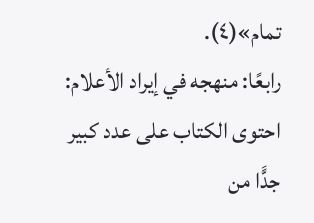تمام»(٤).
رابعًا: منهجه في إيراد الأعلام:
احتوى الكتاب على عدد كبير جدًّا من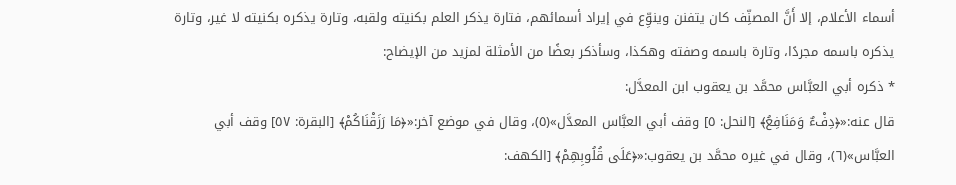أسماء الأعلام، إلا أَنَّ المصنِّف كان يتفنن وينوِّع في إيراد أسمائهم، فتارة يذكر العلم بكنيته ولقبه، وتارة يذكره بكنيته لا غير، وتارة يذكره باسمه مجردًا، وتارة باسمه وصفته وهكذا، وسأذكر بعضًا من الأمثلة لمزيد من الإيضاح:
* ذكره أبي العبَّاس محمَّد بن يعقوب ابن المعدَّل:
قال عنه:«﴿دِفْءٌ وَمَنَافِعُ﴾ [النحل: ٥] وقف أبي العبَّاس المعدَّل»(٥)، وقال في موضع آخر:«﴿مَا رَزَقْنَاكُمْ﴾ [البقرة: ٥٧] وقف أبي العبَّاس»(٦)، وقال في غيره محمَّد بن يعقوب:«﴿عَلَى قُلُوبِهِمْ﴾ [الكهف: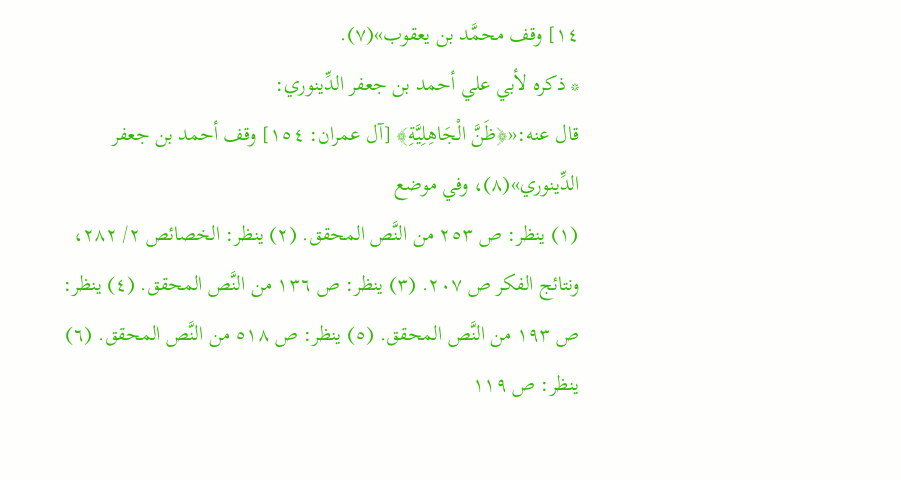١٤] وقف محمَّد بن يعقوب»(٧).
* ذكره لأبي علي أحمد بن جعفر الدِّينوري:
قال عنه:«﴿ظَنَّ الْجَاهِلِيَّةِ﴾ [آل عمران: ١٥٤] وقف أحمد بن جعفر الدِّينوري»(٨)، وفي موضع
(١) ينظر: ص ٢٥٣ من النَّص المحقق. (٢) ينظر: الخصائص ٢/ ٢٨٢، ونتائج الفكر ص ٢٠٧. (٣) ينظر: ص ١٣٦ من النَّص المحقق. (٤) ينظر: ص ١٩٣ من النَّص المحقق. (٥) ينظر: ص ٥١٨ من النَّص المحقق. (٦) ينظر: ص ١١٩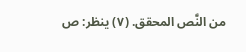من النَّص المحقق. (٧) ينظر: ص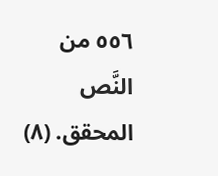٥٥٦ من النَّص المحقق. (٨)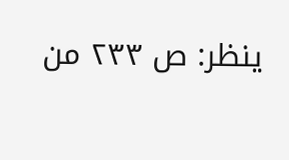ينظر: ص ٢٣٣ من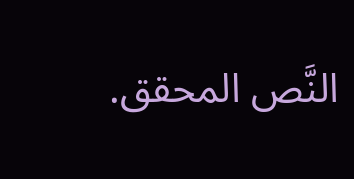النَّص المحقق.